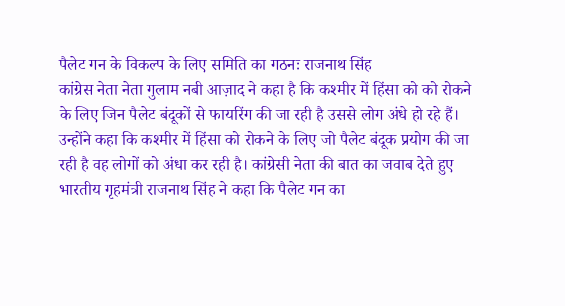पैलेट गन के विकल्प के लिए समिति का गठनः राजनाथ सिंह
कांग्रेस नेता नेता गुलाम नबी आज़ाद ने कहा है कि कश्मीर में हिंसा को को रोकने के लिए जिन पैलेट बंदूकों से फायरिंग की जा रही है उससे लोग अंधे हो रहे हैं।
उन्होंने कहा कि कश्मीर में हिंसा को रोकने के लिए जो पैलेट बंदूक प्रयोग की जा रही है वह लोगों को अंधा कर रही है। कांग्रेसी नेता की बात का जवाब देते हुए भारतीय गृहमंत्री राजनाथ सिंह ने कहा कि पैलेट गन का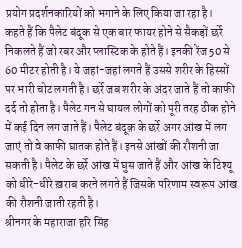प्रयोग प्रदर्शनकारियों को भगाने के लिए किया जा रहा है।
कहते हैं कि पैलेट बंदूक से एक बार फायर होने से सैकड़ों छर्रे निकलते हैं जो रबर और प्लास्टिक के होते हैं। इनकी रेंज 50 से 60 मीटर होती है। ये जहां-जहां लगते हैं उससे शरीर के हिस्सों पर भारी चोट लगती है। छर्रे जब शरीर के अंदर जाते हैं तो काफी दर्द तो होता है। पैलेट गन से घायल लोगों को पूरी तरह ठीक होने में कई दिन लग जाते हैं। पैलेट बंदूक़ के छर्रे अगर आंख में लग जाएं तो वे काफी घातक होते हैं। इनसे आंखों की रौशनी जा सकती है। पैलेट के छर्रे आंख में घुस जाते हैं और आंख के टिश्यू को धीरे-धीरे ख़राब करने लगते हैं जिसके परिणाम स्वरूप आंख की रौशनी जाती रहती है।
श्रीनगर के महाराजा हरि सिंह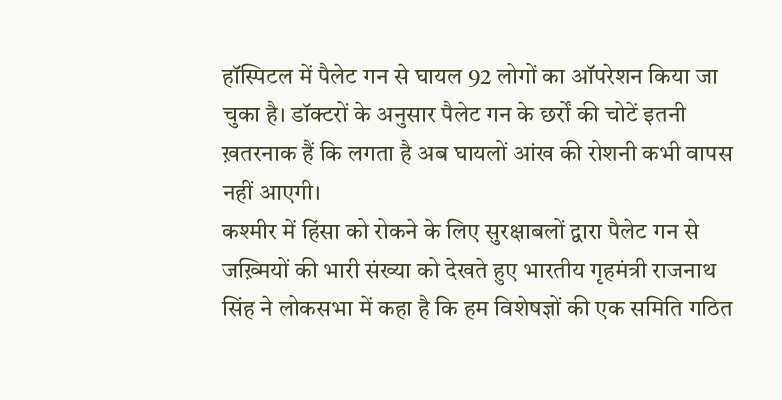हॉस्पिटल में पैलेट गन से घायल 92 लोगों का ऑपरेशन किया जा चुका है। डॉक्टरों के अनुसार पैलेट गन के छर्रों की चोटें इतनी ख़तरनाक हैं कि लगता है अब घायलों आंख की रोशनी कभी वापस नहीं आएगी।
कश्मीर में हिंसा को रोकने के लिए सुरक्षाबलों द्वारा पैलेट गन से जख़्मियों की भारी संख्या को देखते हुए भारतीय गृहमंत्री राजनाथ सिंह ने लोकसभा में कहा है कि हम विशेषज्ञों की एक समिति गठित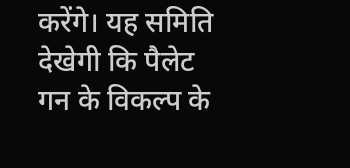करेंगे। यह समिति देखेगी कि पैलेट गन के विकल्प के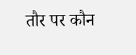तौर पर कौन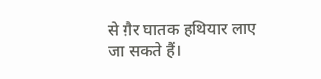से ग़ैर घातक हथियार लाए जा सकते हैं।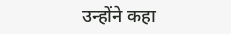उन्होंने कहा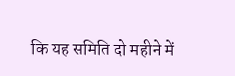कि यह समिति दो महीने में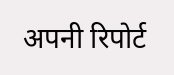अपनी रिपोर्ट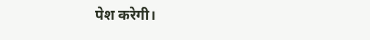पेश करेगी।